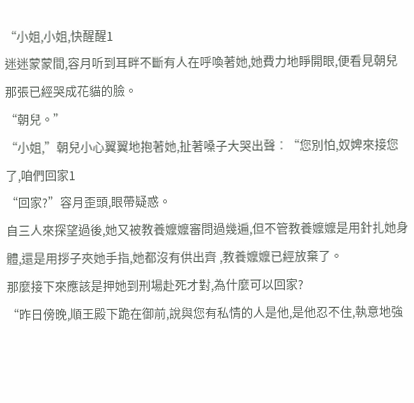“小姐,小姐,快醒醒1
迷迷蒙蒙間,容月听到耳畔不斷有人在呼喚著她,她費力地睜開眼,便看見朝兒那張已經哭成花貓的臉。
“朝兒。”
“小姐,”朝兒小心翼翼地抱著她,扯著嗓子大哭出聲︰“您別怕,奴婢來接您了,咱們回家1
“回家?”容月歪頭,眼帶疑惑。
自三人來探望過後,她又被教養嬤嬤審問過幾遍,但不管教養嬤嬤是用針扎她身體,還是用拶子夾她手指,她都沒有供出齊 ,教養嬤嬤已經放棄了。
那麼接下來應該是押她到刑場赴死才對,為什麼可以回家?
“昨日傍晚,順王殿下跪在御前,說與您有私情的人是他,是他忍不住,執意地強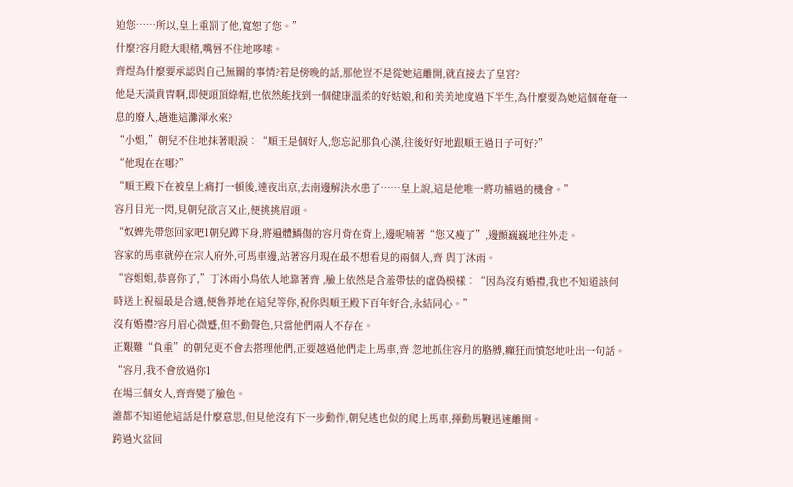迫您……所以,皇上重罰了他,寬恕了您。”
什麼?容月瞪大眼楮,嘴唇不住地哆嗦。
齊煜為什麼要承認與自己無關的事情?若是傍晚的話,那他豈不是從她這離開,就直接去了皇宮?
他是天潢貴冑啊,即便頭頂綠帽,也依然能找到一個健康溫柔的好姑娘,和和美美地度過下半生,為什麼要為她這個奄奄一息的廢人,趟進這灘渾水來?
“小姐,”朝兒不住地抹著眼淚︰“順王是個好人,您忘記那負心漢,往後好好地跟順王過日子可好?”
“他現在在哪?”
“順王殿下在被皇上痛打一頓後,連夜出京,去南邊解決水患了……皇上說,這是他唯一將功補過的機會。”
容月目光一閃,見朝兒欲言又止,便挑挑眉頭。
“奴婢先帶您回家吧1朝兒蹲下身,將遍體鱗傷的容月背在背上,邊呢喃著“您又瘦了”,邊顫巍巍地往外走。
容家的馬車就停在宗人府外,可馬車邊,站著容月現在最不想看見的兩個人,齊 與丁沐雨。
“容姐姐,恭喜你了,”丁沐雨小鳥依人地靠著齊 ,臉上依然是含羞帶怯的虛偽模樣︰“因為沒有婚禮,我也不知道該何時送上祝福最是合適,便魯莽地在這兒等你,祝你與順王殿下百年好合,永結同心。”
沒有婚禮?容月眉心微蹙,但不動聲色,只當他們兩人不存在。
正艱難“負重”的朝兒更不會去搭理他們,正要越過他們走上馬車,齊 忽地抓住容月的胳膊,癲狂而憤怒地吐出一句話。
“容月,我不會放過你1
在場三個女人,齊齊變了臉色。
誰都不知道他這話是什麼意思,但見他沒有下一步動作,朝兒逃也似的爬上馬車,揮動馬鞭迅速離開。
跨過火盆回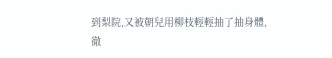到梨院,又被朝兒用柳枝輕輕抽了抽身體,徹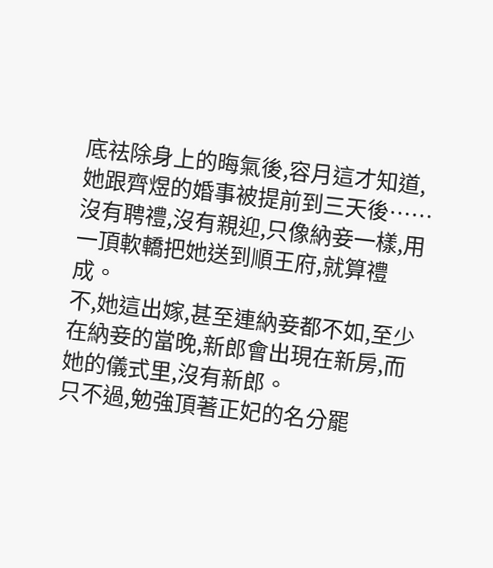底祛除身上的晦氣後,容月這才知道,她跟齊煜的婚事被提前到三天後……沒有聘禮,沒有親迎,只像納妾一樣,用一頂軟轎把她送到順王府,就算禮成。
不,她這出嫁,甚至連納妾都不如,至少在納妾的當晚,新郎會出現在新房,而她的儀式里,沒有新郎。
只不過,勉強頂著正妃的名分罷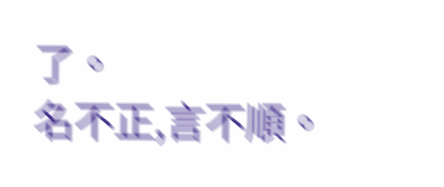了。
名不正,言不順。